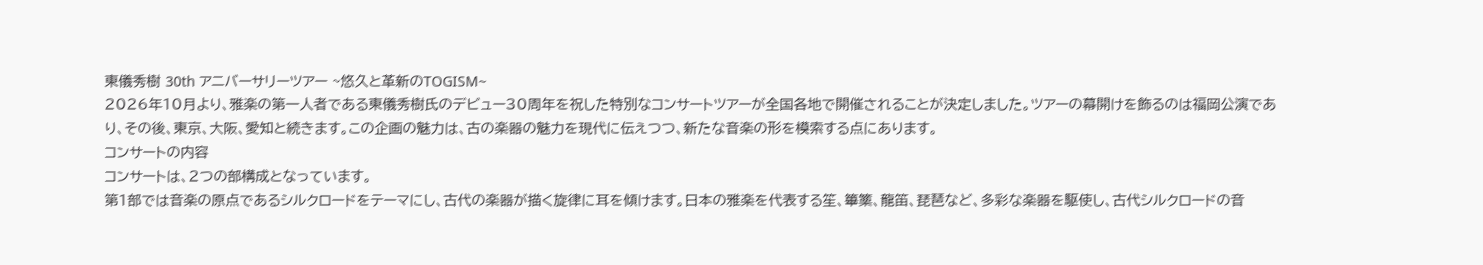東儀秀樹 30th アニバーサリーツアー ~悠久と革新のTOGISM~
2026年10月より、雅楽の第一人者である東儀秀樹氏のデビュー30周年を祝した特別なコンサートツアーが全国各地で開催されることが決定しました。ツアーの幕開けを飾るのは福岡公演であり、その後、東京、大阪、愛知と続きます。この企画の魅力は、古の楽器の魅力を現代に伝えつつ、新たな音楽の形を模索する点にあります。
コンサートの内容
コンサートは、2つの部構成となっています。
第1部では音楽の原点であるシルクロードをテーマにし、古代の楽器が描く旋律に耳を傾けます。日本の雅楽を代表する笙、篳篥、龍笛、琵琶など、多彩な楽器を駆使し、古代シルクロードの音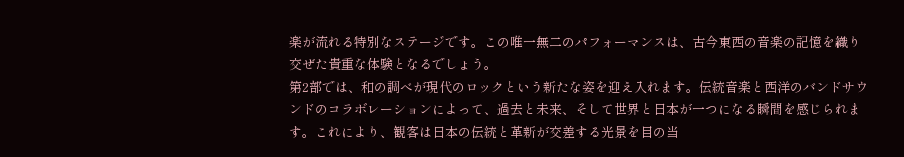楽が流れる特別なステージです。この唯一無二のパフォーマンスは、古今東西の音楽の記憶を織り交ぜた貴重な体験となるでしょう。
第2部では、和の調べが現代のロックという新たな姿を迎え入れます。伝統音楽と西洋のバンドサウンドのコラボレーションによって、過去と未来、そして世界と日本が一つになる瞬間を感じられます。これにより、観客は日本の伝統と革新が交差する光景を目の当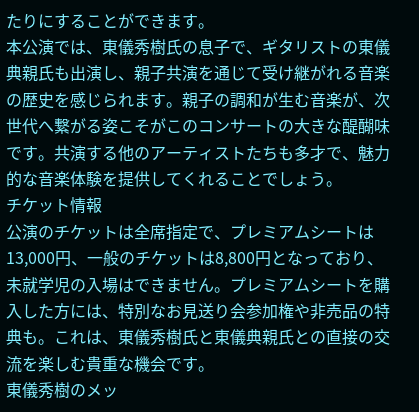たりにすることができます。
本公演では、東儀秀樹氏の息子で、ギタリストの東儀典親氏も出演し、親子共演を通じて受け継がれる音楽の歴史を感じられます。親子の調和が生む音楽が、次世代へ繋がる姿こそがこのコンサートの大きな醍醐味です。共演する他のアーティストたちも多才で、魅力的な音楽体験を提供してくれることでしょう。
チケット情報
公演のチケットは全席指定で、プレミアムシートは13,000円、一般のチケットは8,800円となっており、未就学児の入場はできません。プレミアムシートを購入した方には、特別なお見送り会参加権や非売品の特典も。これは、東儀秀樹氏と東儀典親氏との直接の交流を楽しむ貴重な機会です。
東儀秀樹のメッ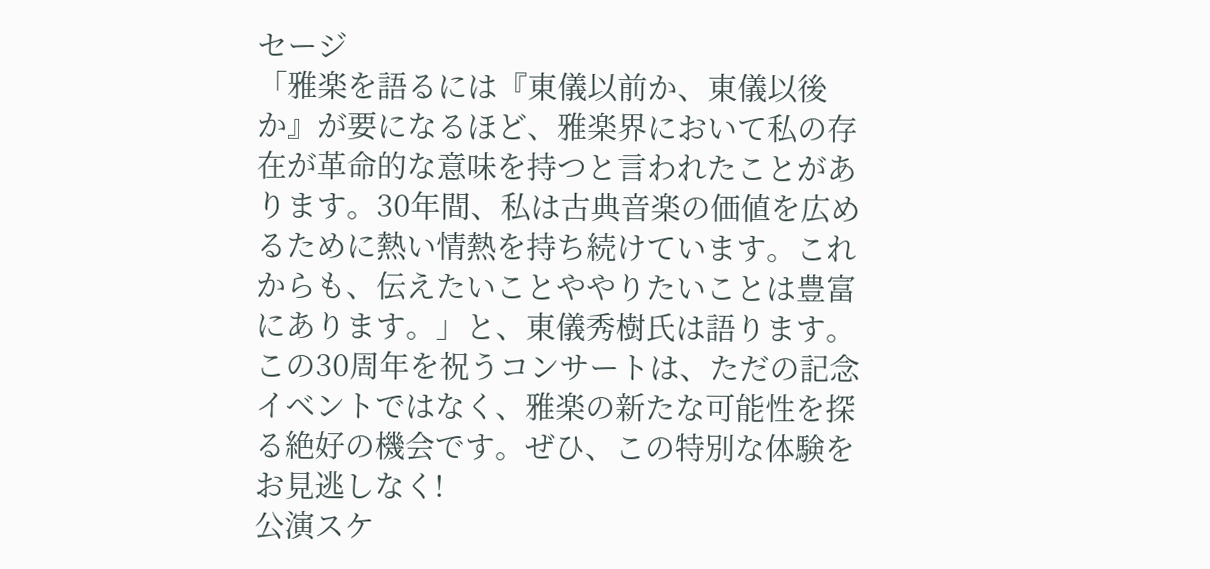セージ
「雅楽を語るには『東儀以前か、東儀以後か』が要になるほど、雅楽界において私の存在が革命的な意味を持つと言われたことがあります。30年間、私は古典音楽の価値を広めるために熱い情熱を持ち続けています。これからも、伝えたいことややりたいことは豊富にあります。」と、東儀秀樹氏は語ります。
この30周年を祝うコンサートは、ただの記念イベントではなく、雅楽の新たな可能性を探る絶好の機会です。ぜひ、この特別な体験をお見逃しなく!
公演スケ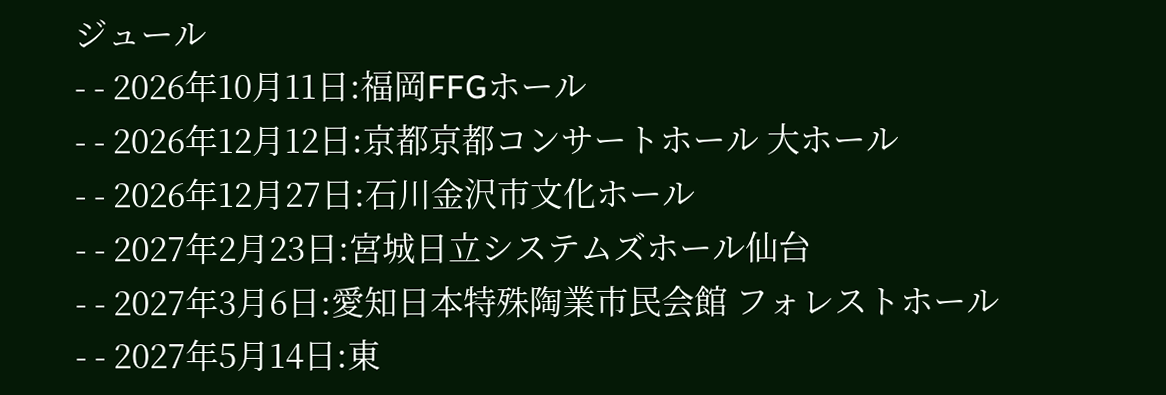ジュール
- - 2026年10月11日:福岡FFGホール
- - 2026年12月12日:京都京都コンサートホール 大ホール
- - 2026年12月27日:石川金沢市文化ホール
- - 2027年2月23日:宮城日立システムズホール仙台
- - 2027年3月6日:愛知日本特殊陶業市民会館 フォレストホール
- - 2027年5月14日:東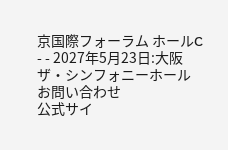京国際フォーラム ホールC
- - 2027年5月23日:大阪ザ・シンフォニーホール
お問い合わせ
公式サイ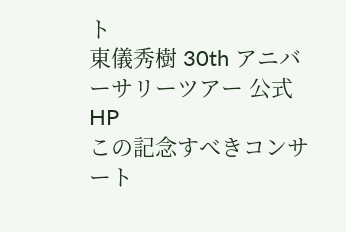ト
東儀秀樹 30th アニバーサリーツアー 公式HP
この記念すべきコンサート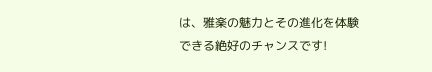は、雅楽の魅力とその進化を体験できる絶好のチャンスです!